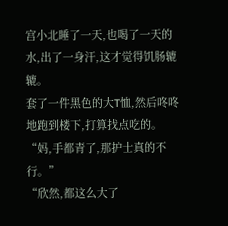宫小北睡了一天,也喝了一天的水,出了一身汗,这才觉得饥肠辘辘。
套了一件黑色的大T恤,然后咚咚地跑到楼下,打算找点吃的。
“妈,手都青了,那护士真的不行。”
“欣然,都这么大了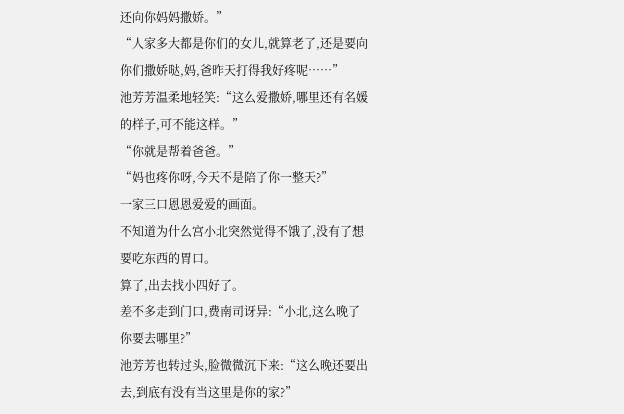还向你妈妈撒娇。”
“人家多大都是你们的女儿,就算老了,还是要向你们撒娇哒,妈,爸昨天打得我好疼呢……”
池芳芳温柔地轻笑:“这么爱撒娇,哪里还有名媛的样子,可不能这样。”
“你就是帮着爸爸。”
“妈也疼你呀,今天不是陪了你一整天?”
一家三口恩恩爱爱的画面。
不知道为什么宫小北突然觉得不饿了,没有了想要吃东西的胃口。
算了,出去找小四好了。
差不多走到门口,费南司讶异:“小北,这么晚了你要去哪里?”
池芳芳也转过头,脸微微沉下来:“这么晚还要出去,到底有没有当这里是你的家?”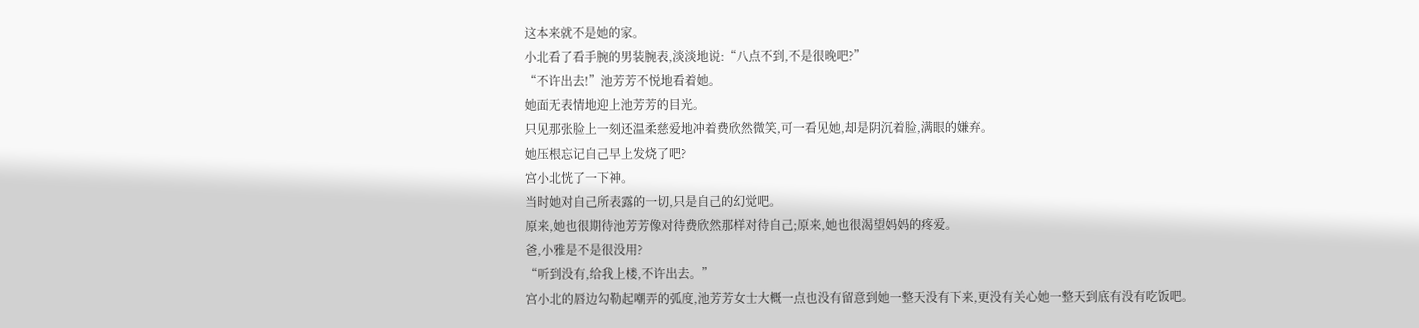这本来就不是她的家。
小北看了看手腕的男装腕表,淡淡地说:“八点不到,不是很晚吧?”
“不许出去!”池芳芳不悦地看着她。
她面无表情地迎上池芳芳的目光。
只见那张脸上一刻还温柔慈爱地冲着费欣然微笑,可一看见她,却是阴沉着脸,满眼的嫌弃。
她压根忘记自己早上发烧了吧?
宫小北恍了一下神。
当时她对自己所表露的一切,只是自己的幻觉吧。
原来,她也很期待池芳芳像对待费欣然那样对待自己;原来,她也很渴望妈妈的疼爱。
爸,小雅是不是很没用?
“听到没有,给我上楼,不许出去。”
宫小北的唇边勾勒起嘲弄的弧度,池芳芳女士大概一点也没有留意到她一整天没有下来,更没有关心她一整天到底有没有吃饭吧。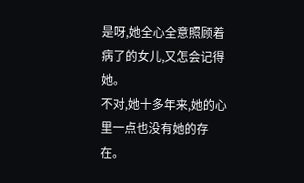是呀,她全心全意照顾着病了的女儿,又怎会记得她。
不对,她十多年来,她的心里一点也没有她的存在。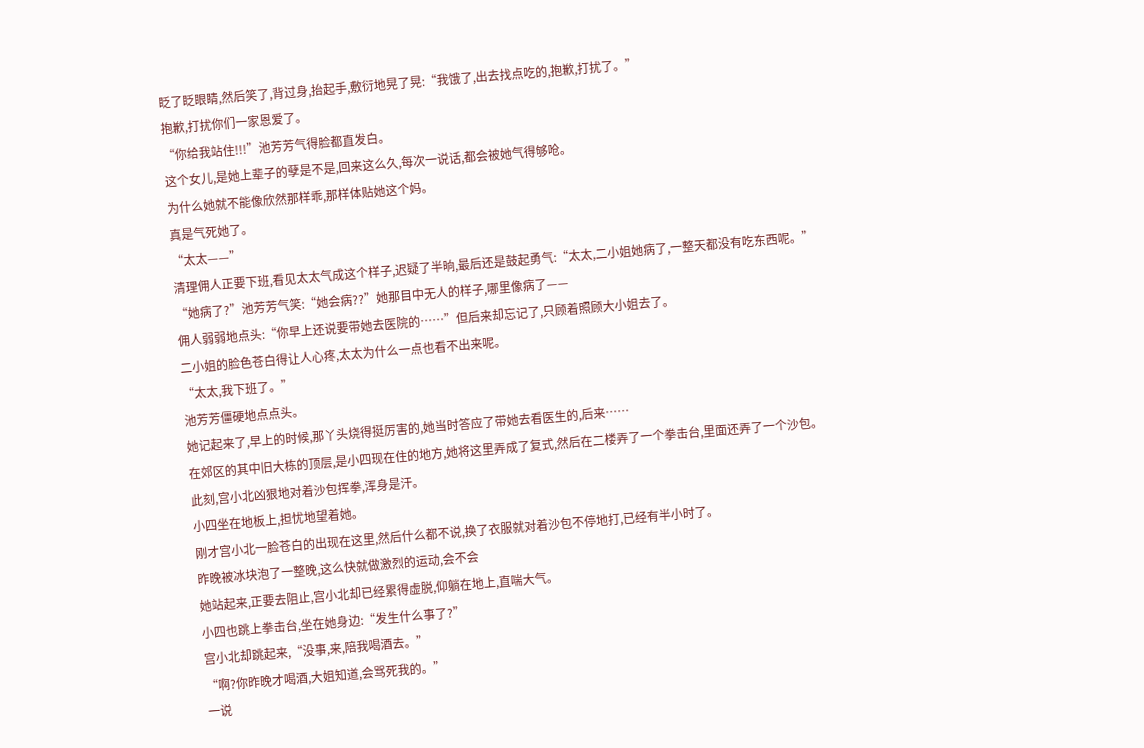眨了眨眼睛,然后笑了,背过身,抬起手,敷衍地晃了晃:“我饿了,出去找点吃的,抱歉,打扰了。”
抱歉,打扰你们一家恩爱了。
“你给我站住!!!”池芳芳气得脸都直发白。
这个女儿,是她上辈子的孽是不是,回来这么久,每次一说话,都会被她气得够呛。
为什么她就不能像欣然那样乖,那样体贴她这个妈。
真是气死她了。
“太太——”
清理佣人正要下班,看见太太气成这个样子,迟疑了半晌,最后还是鼓起勇气:“太太,二小姐她病了,一整天都没有吃东西呢。”
“她病了?”池芳芳气笑:“她会病??”她那目中无人的样子,哪里像病了——
佣人弱弱地点头:“你早上还说要带她去医院的……”但后来却忘记了,只顾着照顾大小姐去了。
二小姐的脸色苍白得让人心疼,太太为什么一点也看不出来呢。
“太太,我下班了。”
池芳芳僵硬地点点头。
她记起来了,早上的时候,那丫头烧得挺厉害的,她当时答应了带她去看医生的,后来……
在郊区的其中旧大栋的顶层,是小四现在住的地方,她将这里弄成了复式,然后在二楼弄了一个拳击台,里面还弄了一个沙包。
此刻,宫小北凶狠地对着沙包挥拳,浑身是汗。
小四坐在地板上,担忧地望着她。
刚才宫小北一脸苍白的出现在这里,然后什么都不说,换了衣服就对着沙包不停地打,已经有半小时了。
昨晚被冰块泡了一整晚,这么快就做激烈的运动,会不会
她站起来,正要去阻止,宫小北却已经累得虚脱,仰躺在地上,直喘大气。
小四也跳上拳击台,坐在她身边:“发生什么事了?”
宫小北却跳起来,“没事,来,陪我喝酒去。”
“啊?你昨晚才喝酒,大姐知道,会骂死我的。”
一说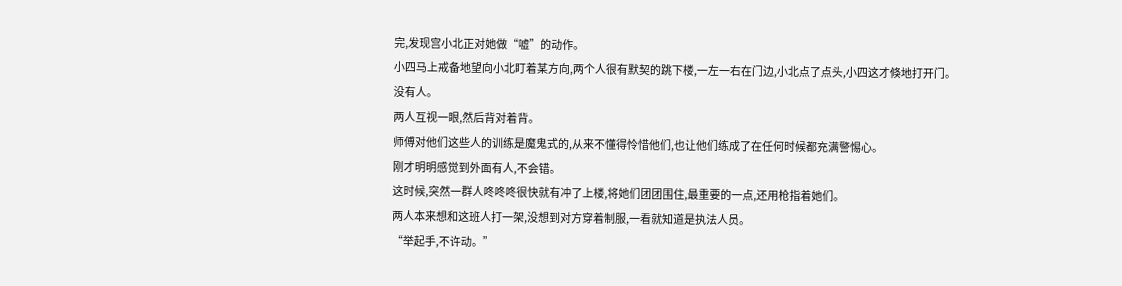完,发现宫小北正对她做“嘘”的动作。
小四马上戒备地望向小北盯着某方向,两个人很有默契的跳下楼,一左一右在门边,小北点了点头,小四这才倏地打开门。
没有人。
两人互视一眼,然后背对着背。
师傅对他们这些人的训练是魔鬼式的,从来不懂得怜惜他们,也让他们练成了在任何时候都充满警惕心。
刚才明明感觉到外面有人,不会错。
这时候,突然一群人咚咚咚很快就有冲了上楼,将她们团团围住,最重要的一点,还用枪指着她们。
两人本来想和这班人打一架,没想到对方穿着制服,一看就知道是执法人员。
“举起手,不许动。”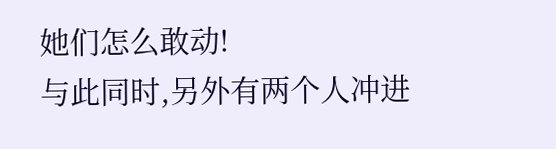她们怎么敢动!
与此同时,另外有两个人冲进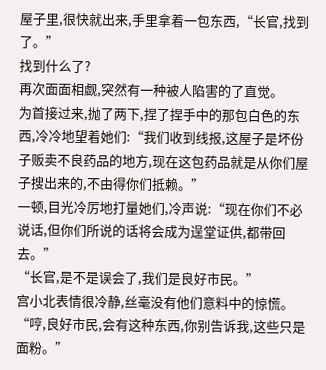屋子里,很快就出来,手里拿着一包东西,“长官,找到了。”
找到什么了?
再次面面相觑,突然有一种被人陷害的了直觉。
为首接过来,抛了两下,捏了捏手中的那包白色的东西,冷冷地望着她们:“我们收到线报,这屋子是坏份子贩卖不良药品的地方,现在这包药品就是从你们屋子搜出来的,不由得你们抵赖。”
一顿,目光冷厉地打量她们,冷声说:“现在你们不必说话,但你们所说的话将会成为逞堂证供,都带回去。”
“长官,是不是误会了,我们是良好市民。”
宫小北表情很冷静,丝毫没有他们意料中的惊慌。
“哼,良好市民,会有这种东西,你别告诉我,这些只是面粉。”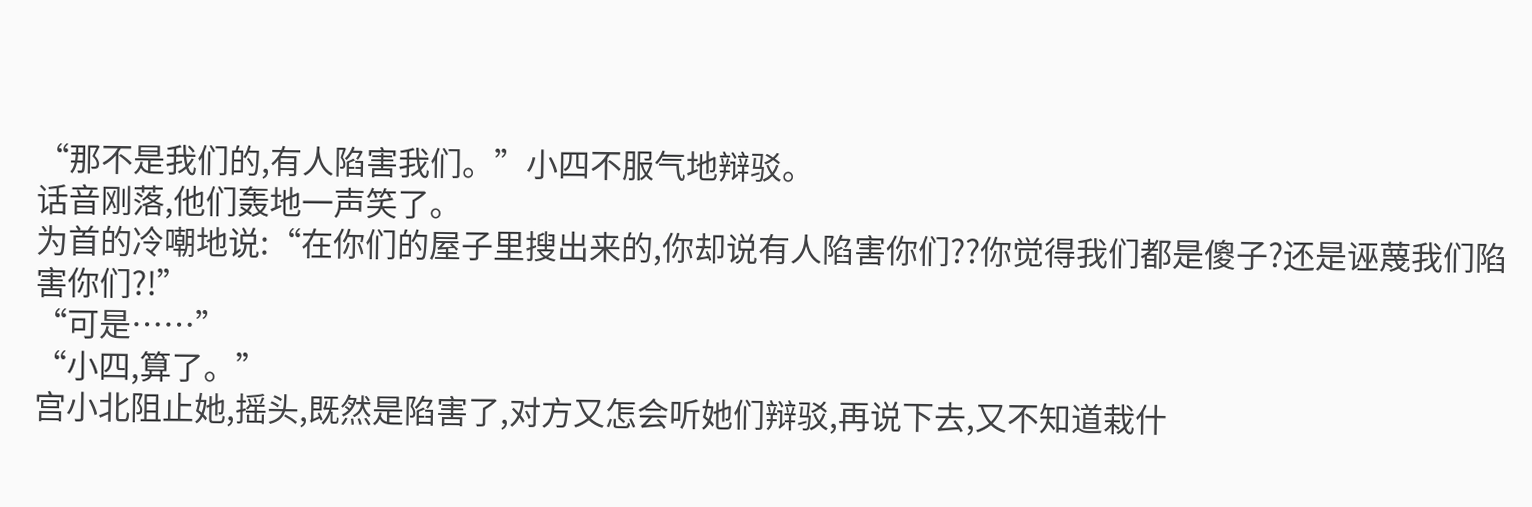“那不是我们的,有人陷害我们。”小四不服气地辩驳。
话音刚落,他们轰地一声笑了。
为首的冷嘲地说:“在你们的屋子里搜出来的,你却说有人陷害你们??你觉得我们都是傻子?还是诬蔑我们陷害你们?!”
“可是……”
“小四,算了。”
宫小北阻止她,摇头,既然是陷害了,对方又怎会听她们辩驳,再说下去,又不知道栽什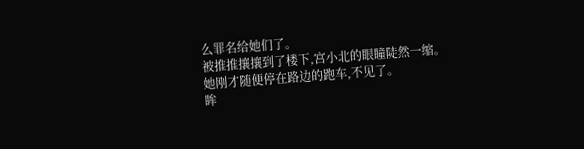么罪名给她们了。
被推推攘攘到了楼下,宫小北的眼瞳陡然一缩。
她刚才随便停在路边的跑车,不见了。
眸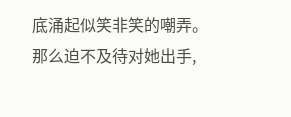底涌起似笑非笑的嘲弄。
那么迫不及待对她出手,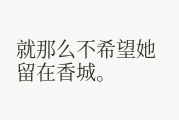就那么不希望她留在香城。